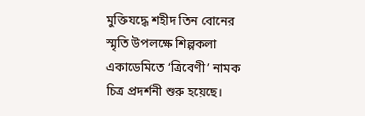মুক্তিযদ্ধে শহীদ তিন বোনের স্মৃতি উপলক্ষে শিল্পকলা একাডেমিতে ‘ত্রিবেণী’ নামক চিত্র প্রদর্শনী শুরু হয়েছে।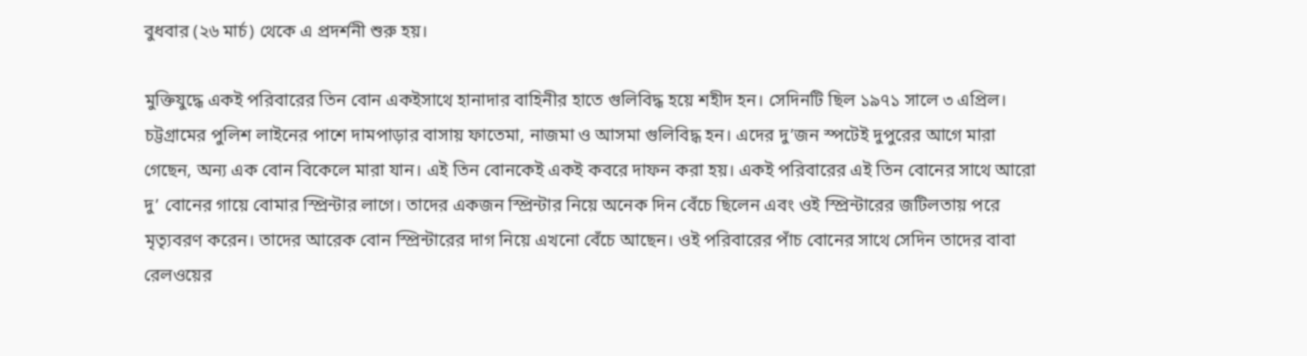বুধবার (২৬ মার্চ) থেকে এ প্রদর্শনী শুরু হয়।

মুক্তিযুদ্ধে একই পরিবারের তিন বোন একইসাথে হানাদার বাহিনীর হাতে গুলিবিদ্ধ হয়ে শহীদ হন। সেদিনটি ছিল ১৯৭১ সালে ৩ এপ্রিল। চট্টগ্রামের পুলিশ লাইনের পাশে দামপাড়ার বাসায় ফাতেমা, নাজমা ও আসমা গুলিবিদ্ধ হন। এদের দু’জন স্পটেই দুপুরের আগে মারা গেছেন, অন্য এক বোন বিকেলে মারা যান। এই তিন বোনকেই একই কবরে দাফন করা হয়। একই পরিবারের এই তিন বোনের সাথে আরো দু’ বোনের গায়ে বোমার স্প্রিন্টার লাগে। তাদের একজন স্প্রিন্টার নিয়ে অনেক দিন বেঁচে ছিলেন এবং ওই স্প্রিন্টারের জটিলতায় পরে মৃত্যৃবরণ করেন। তাদের আরেক বোন স্প্রিন্টারের দাগ নিয়ে এখনো বেঁচে আছেন। ওই পরিবারের পাঁচ বোনের সাথে সেদিন তাদের বাবা রেলওয়ের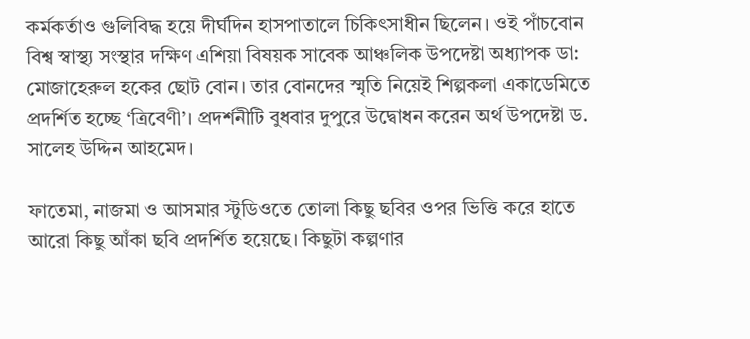কর্মকর্তাও গুলিবিদ্ধ হয়ে দীর্ঘদিন হাসপাতালে চিকিৎসাধীন ছিলেন। ওই পাঁচবোন বিশ্ব স্বাস্থ্য সংস্থার দক্ষিণ এশিয়া বিষয়ক সাবেক আঞ্চলিক উপদেষ্টা অধ্যাপক ডা: মোজাহেরুল হকের ছোট বোন। তার বোনদের স্মৃতি নিয়েই শিল্পকলা একাডেমিতে প্রদর্শিত হচ্ছে ‘ত্রিবেণী’। প্রদর্শনীটি বুধবার দুপুরে উদ্বোধন করেন অর্থ উপদেষ্টা ড. সালেহ উদ্দিন আহমেদ।

ফাতেমা, নাজমা ও আসমার স্টুডিওতে তোলা কিছু ছবির ওপর ভিত্তি করে হাতে আরো কিছু আঁকা ছবি প্রদর্শিত হয়েছে। কিছুটা কল্পণার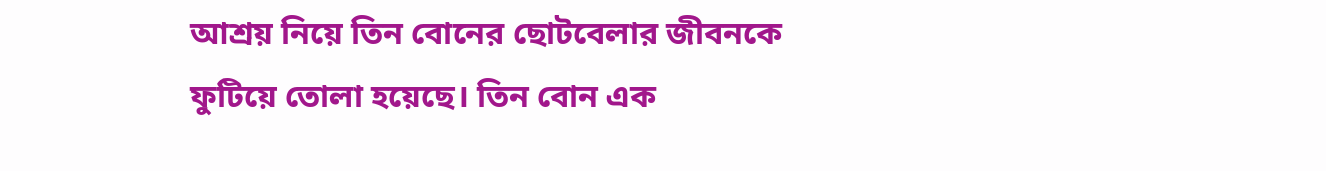আশ্রয় নিয়ে তিন বোনের ছোটবেলার জীবনকে ফুটিয়ে তোলা হয়েছে। তিন বোন এক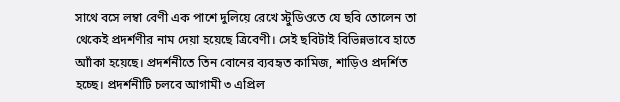সাথে বসে লম্বা বেণী এক পাশে দুলিয়ে রেখে স্টুডিওতে যে ছবি তোলেন তা থেকেই প্রদর্শণীর নাম দেয়া হয়েছে ত্রিবেণী। সেই ছবিটাই বিভিন্নভাবে হাতে আাঁকা হয়েছে। প্রদর্শনীতে তিন বোনের ব্যবহৃত কামিজ, শাড়িও প্রদর্শিত হচ্ছে। প্রদর্শনীটি চলবে আগামী ৩ এপ্রিল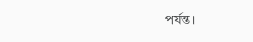পর্যন্ত।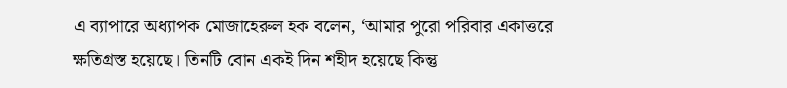এ ব্যাপারে অধ্যাপক মোজাহেরুল হক বলেন, ‘আমার পুরো পরিবার একাত্তরে ক্ষতিগ্রস্ত হয়েছে। তিনটি বোন একই দিন শহীদ হয়েছে কিন্তু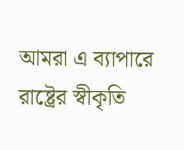আমরা এ ব্যাপারে রাষ্ট্রের স্বীকৃতি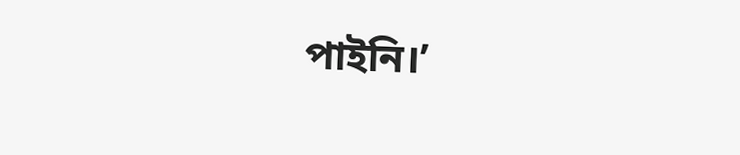পাইনি।’